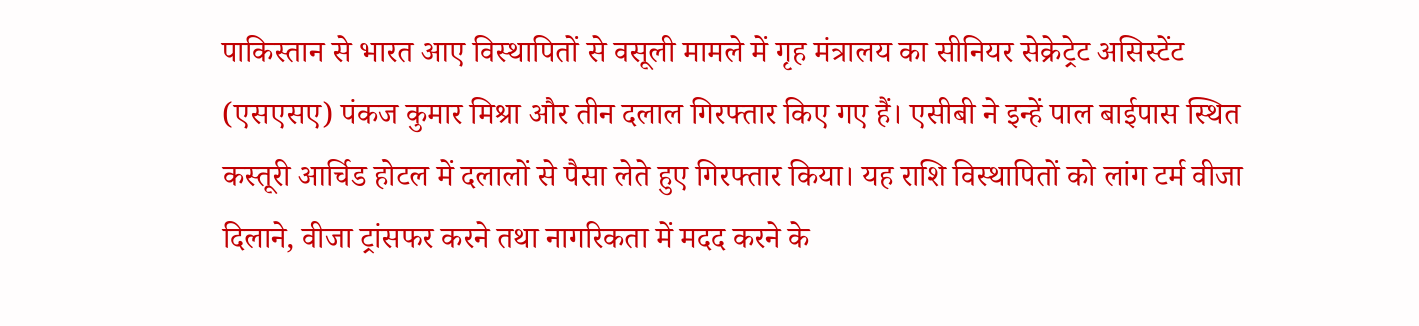पाकिस्तान से भारत आए विस्थापितों से वसूली मामले में गृह मंत्रालय का सीनियर सेक्रेट्रेट असिस्टेंट (एसएसए) पंकज कुमार मिश्रा और तीन दलाल गिरफ्तार किए गए हैं। एसीबी ने इन्हें पाल बाईपास स्थित कस्तूरी आर्चिड होटल में दलालों से पैसा लेते हुए गिरफ्तार किया। यह राशि विस्थापितों को लांग टर्म वीजा दिलाने, वीजा ट्रांसफर करने तथा नागरिकता में मदद करने के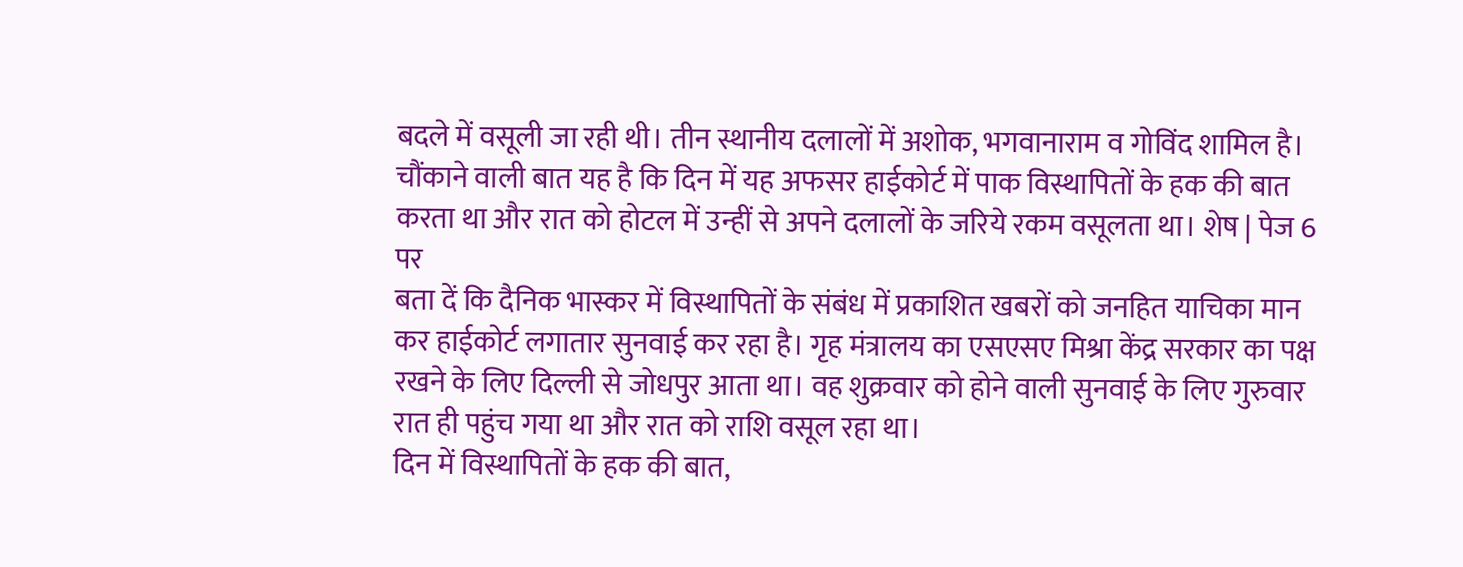बदले में वसूली जा रही थी। तीन स्थानीय दलालों में अशोक, भगवानाराम व गोविंद शामिल है। चौंकाने वाली बात यह है कि दिन में यह अफसर हाईकोर्ट में पाक विस्थापितों के हक की बात करता था और रात को होटल में उन्हीं से अपने दलालों के जरिये रकम वसूलता था। शेष | पेज 6 पर
बता दें कि दैनिक भास्कर में विस्थापितों के संबंध में प्रकाशित खबरों को जनहित याचिका मान कर हाईकोर्ट लगातार सुनवाई कर रहा है। गृह मंत्रालय का एसएसए मिश्रा केंद्र सरकार का पक्ष रखने के लिए दिल्ली से जोधपुर आता था। वह शुक्रवार को होने वाली सुनवाई के लिए गुरुवार रात ही पहुंच गया था और रात को राशि वसूल रहा था।
दिन में विस्थापितों के हक की बात,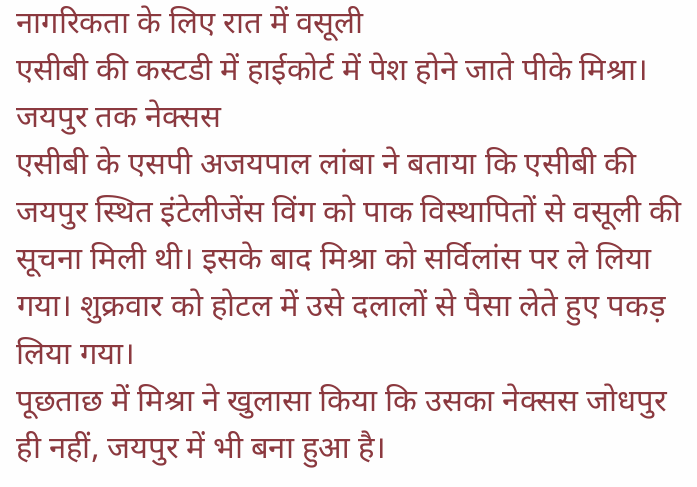नागरिकता के लिए रात में वसूली
एसीबी की कस्टडी में हाईकोर्ट में पेश होने जाते पीके मिश्रा।
जयपुर तक नेक्सस
एसीबी के एसपी अजयपाल लांबा ने बताया कि एसीबी की जयपुर स्थित इंटेलीजेंस विंग को पाक विस्थापितों से वसूली की सूचना मिली थी। इसके बाद मिश्रा को सर्विलांस पर ले लिया गया। शुक्रवार को होटल में उसे दलालों से पैसा लेते हुए पकड़ लिया गया।
पूछताछ में मिश्रा ने खुलासा किया कि उसका नेक्सस जोधपुर ही नहीं, जयपुर में भी बना हुआ है।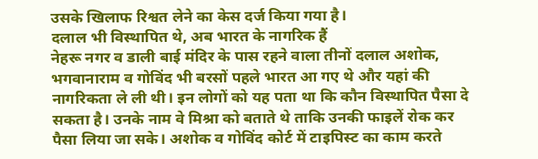उसके खिलाफ रिश्वत लेने का केस दर्ज किया गया है।
दलाल भी विस्थापित थे, अब भारत के नागरिक हैं
नेहरू नगर व डाली बाई मंदिर के पास रहने वाला तीनों दलाल अशोक, भगवानाराम व गोविंद भी बरसों पहले भारत आ गए थे और यहां की नागरिकता ले ली थी। इन लोगों को यह पता था कि कौन विस्थापित पैसा दे सकता है। उनके नाम वे मिश्रा को बताते थे ताकि उनकी फाइलें रोक कर पैसा लिया जा सके। अशोक व गोविंद कोर्ट में टाइपिस्ट का काम करते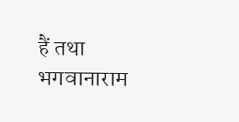हैं तथा भगवानाराम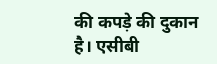की कपड़े की दुकान है। एसीबी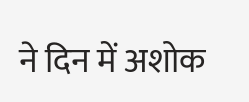ने दिन में अशोक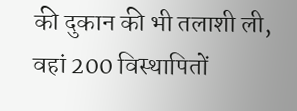की दुकान की भी तलाशी ली, वहां 200 विस्थापितों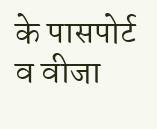के पासपोर्ट व वीजा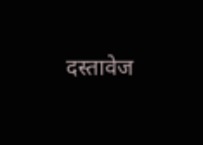दस्तावेज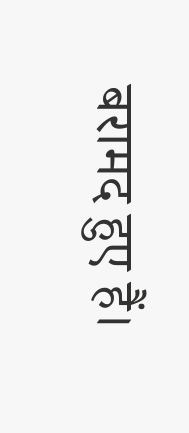बरामद हुए हैं।